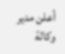أعلن مدير وكالة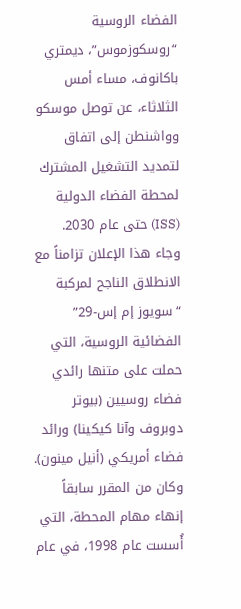الفضاء الروسية “روسكوزموس”، ديمتري باكانوف، مساء أمس الثلاثاء، عن توصل موسكو وواشنطن إلى اتفاق لتمديد التشغيل المشترك لمحطة الفضاء الدولية (ISS) حتى عام 2030.
وجاء هذا الإعلان تزامناً مع الانطلاق الناجح لمركبة “سويوز إم إس-29” الفضائية الروسية، التي حملت على متنها رائدي فضاء روسيين (بيوتر دوبروف وآنا كيكينا) ورائد فضاء أمريكي (أنيل مينون).
وكان من المقرر سابقاً إنهاء مهام المحطة، التي أُسست عام 1998، في عام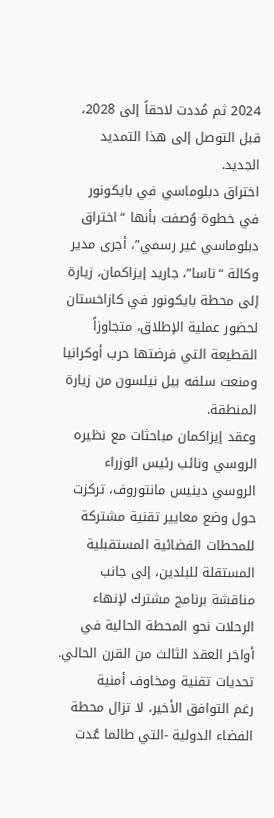2024 ثم مُددت لاحقاً إلى 2028، قبل التوصل إلى هذا التمديد الجديد.
اختراق دبلوماسي في بايكونور
في خطوة وُصفت بأنها “اختراق دبلوماسي غير رسمي”، أجرى مدير وكالة “ناسا”، جاريد إيزاكمان، زيارة إلى محطة بايكونور في كازاخستان لحضور عملية الإطلاق، متجاوزاً القطيعة التي فرضتها حرب أوكرانيا ومنعت سلفه بيل نيلسون من زيارة المنطقة.
وعقد إيزاكمان مباحثات مع نظيره الروسي ونائب رئيس الوزراء الروسي دينيس مانتوروف، تركزت حول وضع معايير تقنية مشتركة للمحطات الفضائية المستقبلية المستقلة للبلدين، إلى جانب مناقشة برنامج مشترك لإنهاء الرحلات نحو المحطة الحالية في أواخر العقد الثالث من القرن الحالي.
تحديات تقنية ومخاوف أمنية
رغم التوافق الأخير، لا تزال محطة الفضاء الدولية -التي طالما عُدت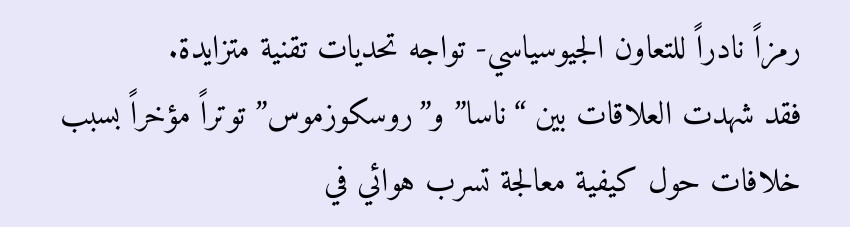رمزاً نادراً للتعاون الجيوسياسي- تواجه تحديات تقنية متزايدة.
فقد شهدت العلاقات بين “ناسا” و”روسكوزموس” توتراً مؤخراً بسبب خلافات حول كيفية معالجة تسرب هوائي في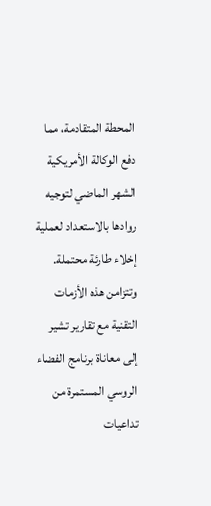المحطة المتقادمة، مما دفع الوكالة الأمريكية الشهر الماضي لتوجيه روادها بالاستعداد لعملية إخلاء طارئة محتملة.
وتتزامن هذه الأزمات التقنية مع تقارير تشير إلى معاناة برنامج الفضاء الروسي المستمرة من تداعيات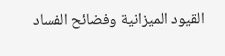القيود الميزانية وفضائح الفساد